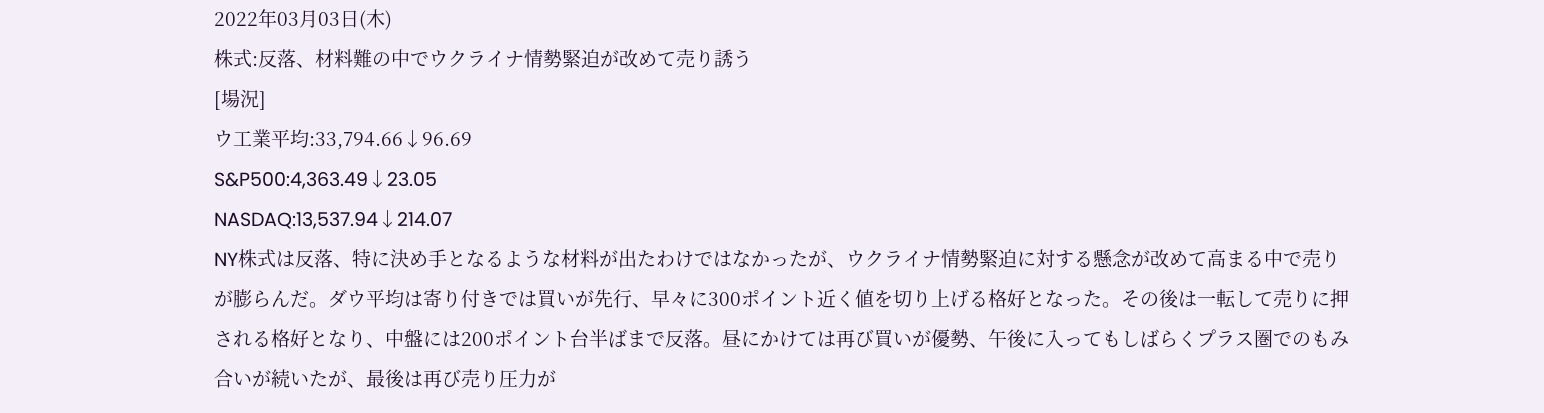2022年03月03日(木)
株式:反落、材料難の中でウクライナ情勢緊迫が改めて売り誘う
[場況]
ウ工業平均:33,794.66↓96.69
S&P500:4,363.49↓23.05
NASDAQ:13,537.94↓214.07
NY株式は反落、特に決め手となるような材料が出たわけではなかったが、ウクライナ情勢緊迫に対する懸念が改めて高まる中で売りが膨らんだ。ダウ平均は寄り付きでは買いが先行、早々に300ポイント近く値を切り上げる格好となった。その後は一転して売りに押される格好となり、中盤には200ポイント台半ばまで反落。昼にかけては再び買いが優勢、午後に入ってもしばらくプラス圏でのもみ合いが続いたが、最後は再び売り圧力が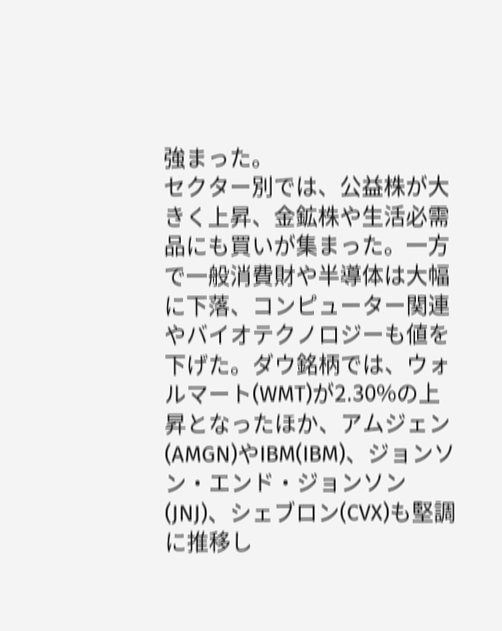強まった。
セクター別では、公益株が大きく上昇、金鉱株や生活必需品にも買いが集まった。一方で一般消費財や半導体は大幅に下落、コンピューター関連やバイオテクノロジーも値を下げた。ダウ銘柄では、ウォルマート(WMT)が2.30%の上昇となったほか、アムジェン(AMGN)やIBM(IBM)、ジョンソン・エンド・ジョンソン(JNJ)、シェブロン(CVX)も堅調に推移し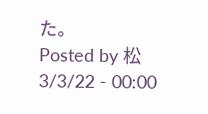た。
Posted by 松 3/3/22 - 00:00